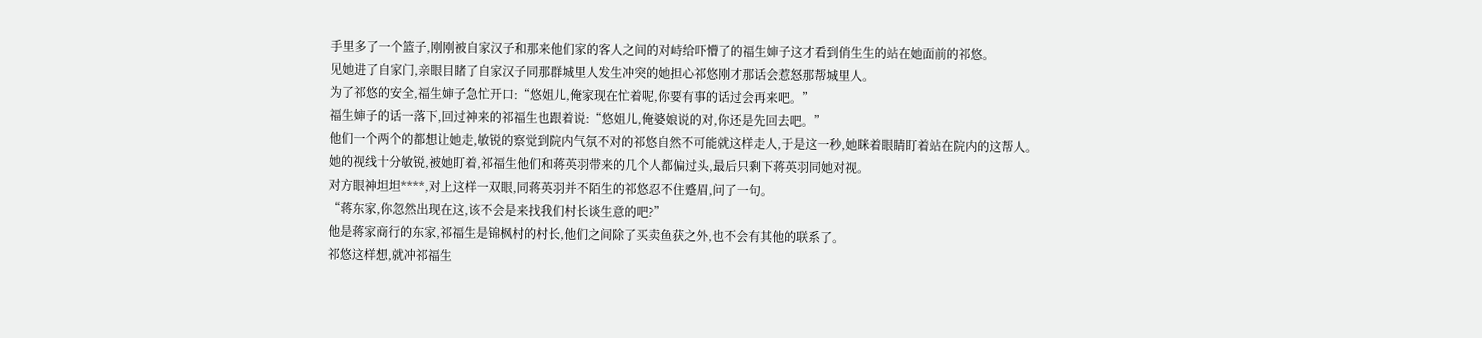手里多了一个篮子,刚刚被自家汉子和那来他们家的客人之间的对峙给吓懵了的福生婶子这才看到俏生生的站在她面前的祁悠。
见她进了自家门,亲眼目睹了自家汉子同那群城里人发生冲突的她担心祁悠刚才那话会惹怒那帮城里人。
为了祁悠的安全,福生婶子急忙开口:“悠姐儿,俺家现在忙着呢,你要有事的话过会再来吧。”
福生婶子的话一落下,回过神来的祁福生也跟着说:“悠姐儿,俺婆娘说的对,你还是先回去吧。”
他们一个两个的都想让她走,敏锐的察觉到院内气氛不对的祁悠自然不可能就这样走人,于是这一秒,她眯着眼睛盯着站在院内的这帮人。
她的视线十分敏锐,被她盯着,祁福生他们和蒋英羽带来的几个人都偏过头,最后只剩下蒋英羽同她对视。
对方眼神坦坦****,对上这样一双眼,同蒋英羽并不陌生的祁悠忍不住蹙眉,问了一句。
“蒋东家,你忽然出现在这,该不会是来找我们村长谈生意的吧?”
他是蒋家商行的东家,祁福生是锦枫村的村长,他们之间除了买卖鱼获之外,也不会有其他的联系了。
祁悠这样想,就冲祁福生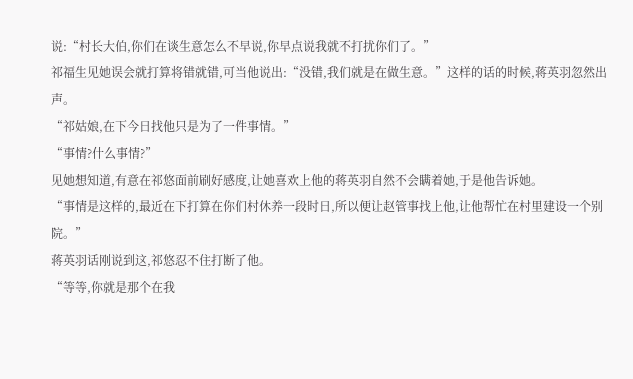说:“村长大伯,你们在谈生意怎么不早说,你早点说我就不打扰你们了。”
祁福生见她误会就打算将错就错,可当他说出:“没错,我们就是在做生意。”这样的话的时候,蒋英羽忽然出声。
“祁姑娘,在下今日找他只是为了一件事情。”
“事情?什么事情?”
见她想知道,有意在祁悠面前刷好感度,让她喜欢上他的蒋英羽自然不会瞒着她,于是他告诉她。
“事情是这样的,最近在下打算在你们村休养一段时日,所以便让赵管事找上他,让他帮忙在村里建设一个别院。”
蒋英羽话刚说到这,祁悠忍不住打断了他。
“等等,你就是那个在我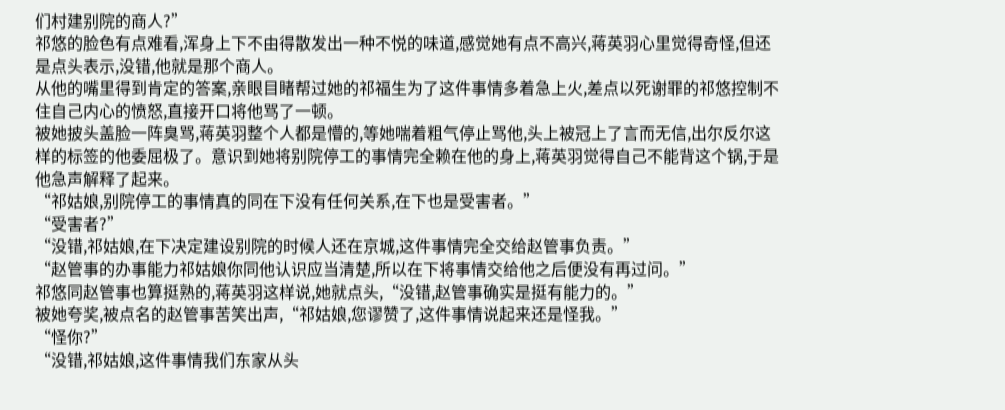们村建别院的商人?”
祁悠的脸色有点难看,浑身上下不由得散发出一种不悦的味道,感觉她有点不高兴,蒋英羽心里觉得奇怪,但还是点头表示,没错,他就是那个商人。
从他的嘴里得到肯定的答案,亲眼目睹帮过她的祁福生为了这件事情多着急上火,差点以死谢罪的祁悠控制不住自己内心的愤怒,直接开口将他骂了一顿。
被她披头盖脸一阵臭骂,蒋英羽整个人都是懵的,等她喘着粗气停止骂他,头上被冠上了言而无信,出尔反尔这样的标签的他委屈极了。意识到她将别院停工的事情完全赖在他的身上,蒋英羽觉得自己不能背这个锅,于是他急声解释了起来。
“祁姑娘,别院停工的事情真的同在下没有任何关系,在下也是受害者。”
“受害者?”
“没错,祁姑娘,在下决定建设别院的时候人还在京城,这件事情完全交给赵管事负责。”
“赵管事的办事能力祁姑娘你同他认识应当清楚,所以在下将事情交给他之后便没有再过问。”
祁悠同赵管事也算挺熟的,蒋英羽这样说,她就点头,“没错,赵管事确实是挺有能力的。”
被她夸奖,被点名的赵管事苦笑出声,“祁姑娘,您谬赞了,这件事情说起来还是怪我。”
“怪你?”
“没错,祁姑娘,这件事情我们东家从头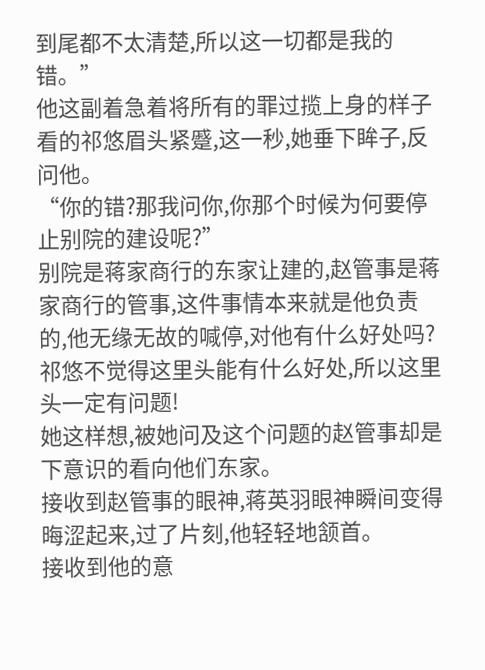到尾都不太清楚,所以这一切都是我的错。”
他这副着急着将所有的罪过揽上身的样子看的祁悠眉头紧蹙,这一秒,她垂下眸子,反问他。
“你的错?那我问你,你那个时候为何要停止别院的建设呢?”
别院是蒋家商行的东家让建的,赵管事是蒋家商行的管事,这件事情本来就是他负责的,他无缘无故的喊停,对他有什么好处吗?
祁悠不觉得这里头能有什么好处,所以这里头一定有问题!
她这样想,被她问及这个问题的赵管事却是下意识的看向他们东家。
接收到赵管事的眼神,蒋英羽眼神瞬间变得晦涩起来,过了片刻,他轻轻地颔首。
接收到他的意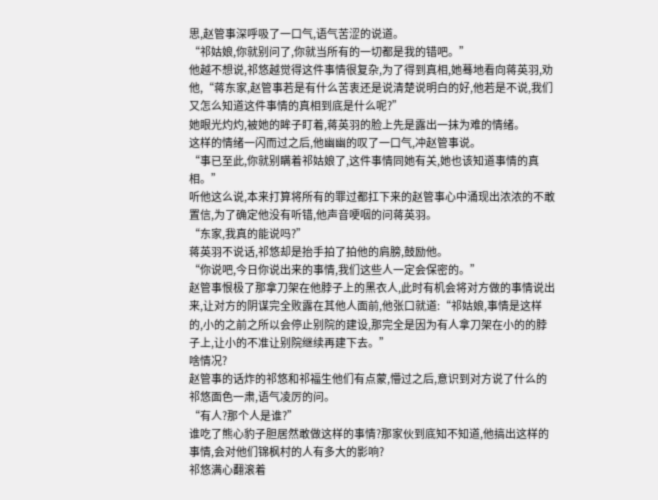思,赵管事深呼吸了一口气,语气苦涩的说道。
“祁姑娘,你就别问了,你就当所有的一切都是我的错吧。”
他越不想说,祁悠越觉得这件事情很复杂,为了得到真相,她蓦地看向蒋英羽,劝他,“蒋东家,赵管事若是有什么苦衷还是说清楚说明白的好,他若是不说,我们又怎么知道这件事情的真相到底是什么呢?”
她眼光灼灼,被她的眸子盯着,蒋英羽的脸上先是露出一抹为难的情绪。
这样的情绪一闪而过之后,他幽幽的叹了一口气,冲赵管事说。
“事已至此,你就别瞒着祁姑娘了,这件事情同她有关,她也该知道事情的真相。”
听他这么说,本来打算将所有的罪过都扛下来的赵管事心中涌现出浓浓的不敢置信,为了确定他没有听错,他声音哽咽的问蒋英羽。
“东家,我真的能说吗?”
蒋英羽不说话,祁悠却是抬手拍了拍他的肩膀,鼓励他。
“你说吧,今日你说出来的事情,我们这些人一定会保密的。”
赵管事恨极了那拿刀架在他脖子上的黑衣人,此时有机会将对方做的事情说出来,让对方的阴谋完全败露在其他人面前,他张口就道:“祁姑娘,事情是这样的,小的之前之所以会停止别院的建设,那完全是因为有人拿刀架在小的的脖子上,让小的不准让别院继续再建下去。”
啥情况?
赵管事的话炸的祁悠和祁福生他们有点蒙,懵过之后,意识到对方说了什么的祁悠面色一肃,语气凌厉的问。
“有人?那个人是谁?”
谁吃了熊心豹子胆居然敢做这样的事情?那家伙到底知不知道,他搞出这样的事情,会对他们锦枫村的人有多大的影响?
祁悠满心翻滚着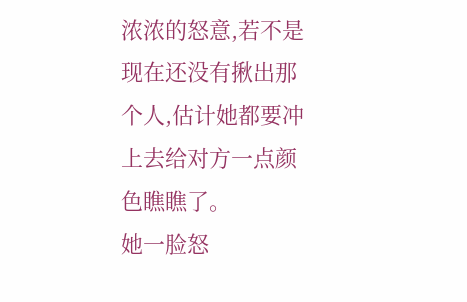浓浓的怒意,若不是现在还没有揪出那个人,估计她都要冲上去给对方一点颜色瞧瞧了。
她一脸怒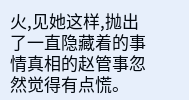火,见她这样,抛出了一直隐藏着的事情真相的赵管事忽然觉得有点慌。